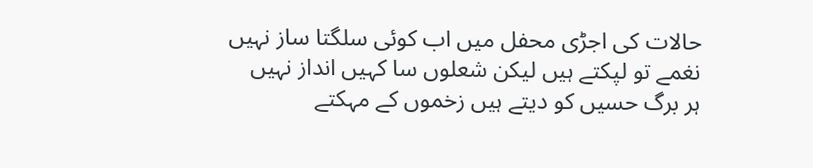حالات کی اجڑی محفل میں اب کوئی سلگتا ساز نہیں
نغمے تو لپکتے ہیں لیکن شعلوں سا کہیں انداز نہیں
ہر برگ حسیں کو دیتے ہیں زخموں کے مہکتے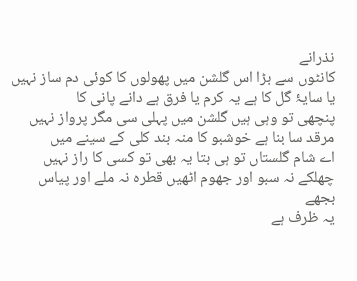نذرانے
کانٹوں سے بڑا اس گلشن میں پھولوں کا کوئی دم ساز نہیں
یا سایۂ گل کا ہے یہ کرم یا فرق ہے دانے پانی کا
پنچھی تو وہی ہیں گلشن میں پہلی سی مگر پرواز نہیں
مرقد سا بنا ہے خوشبو کا منہ بند کلی کے سینے میں
اے شام گلستاں تو ہی بتا یہ بھی تو کسی کا راز نہیں
چھلکے نہ سبو اور جھوم اٹھیں قطرہ نہ ملے اور پیاس بجھے
یہ ظرف ہے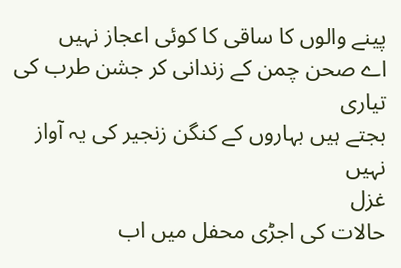پینے والوں کا ساقی کا کوئی اعجاز نہیں
اے صحن چمن کے زندانی کر جشن طرب کی تیاری
بجتے ہیں بہاروں کے کنگن زنجیر کی یہ آواز نہیں
غزل
حالات کی اجڑی محفل میں اب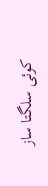کوئی سلگتا ساز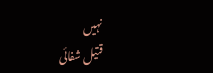نہیں
قتیل شفائی